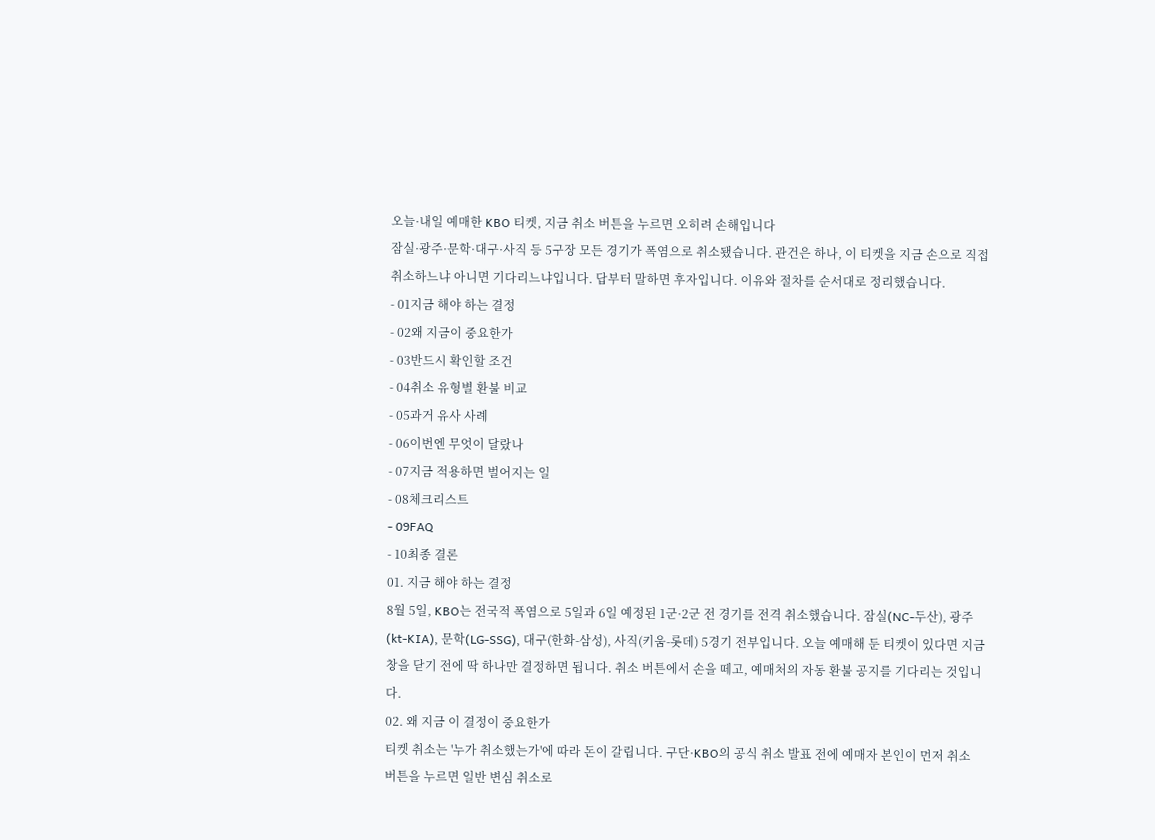오늘·내일 예매한 KBO 티켓, 지금 취소 버튼을 누르면 오히려 손해입니다
잠실·광주·문학·대구·사직 등 5구장 모든 경기가 폭염으로 취소됐습니다. 관건은 하나, 이 티켓을 지금 손으로 직접 취소하느냐 아니면 기다리느냐입니다. 답부터 말하면 후자입니다. 이유와 절차를 순서대로 정리했습니다.
- 01지금 해야 하는 결정
- 02왜 지금이 중요한가
- 03반드시 확인할 조건
- 04취소 유형별 환불 비교
- 05과거 유사 사례
- 06이번엔 무엇이 달랐나
- 07지금 적용하면 벌어지는 일
- 08체크리스트
- 09FAQ
- 10최종 결론
01. 지금 해야 하는 결정
8월 5일, KBO는 전국적 폭염으로 5일과 6일 예정된 1군·2군 전 경기를 전격 취소했습니다. 잠실(NC-두산), 광주(kt-KIA), 문학(LG-SSG), 대구(한화-삼성), 사직(키움-롯데) 5경기 전부입니다. 오늘 예매해 둔 티켓이 있다면 지금 창을 닫기 전에 딱 하나만 결정하면 됩니다. 취소 버튼에서 손을 떼고, 예매처의 자동 환불 공지를 기다리는 것입니다.
02. 왜 지금 이 결정이 중요한가
티켓 취소는 '누가 취소했는가'에 따라 돈이 갈립니다. 구단·KBO의 공식 취소 발표 전에 예매자 본인이 먼저 취소 버튼을 누르면 일반 변심 취소로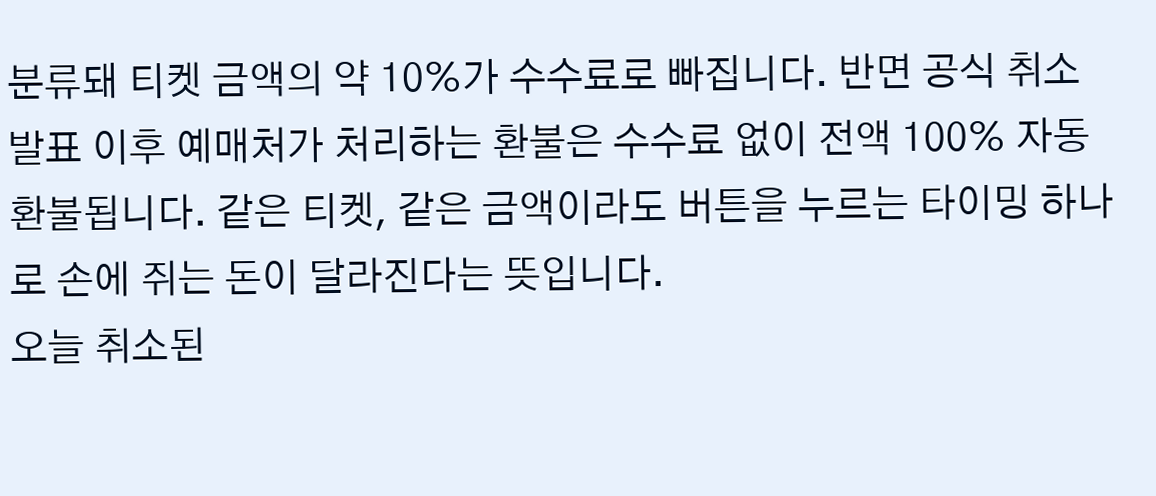분류돼 티켓 금액의 약 10%가 수수료로 빠집니다. 반면 공식 취소 발표 이후 예매처가 처리하는 환불은 수수료 없이 전액 100% 자동 환불됩니다. 같은 티켓, 같은 금액이라도 버튼을 누르는 타이밍 하나로 손에 쥐는 돈이 달라진다는 뜻입니다.
오늘 취소된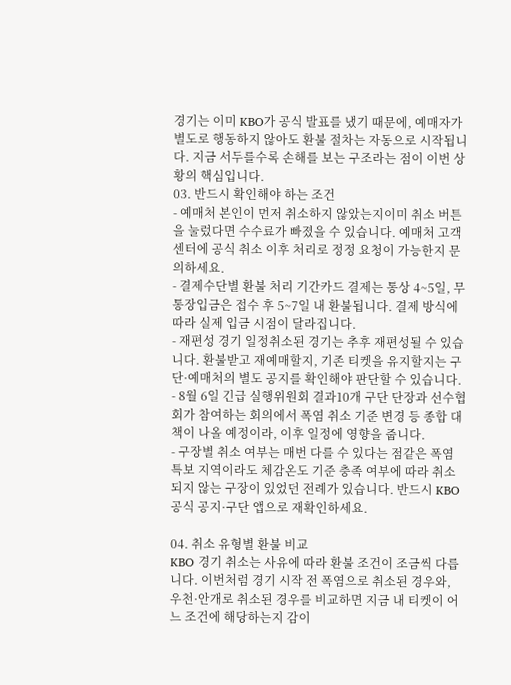경기는 이미 KBO가 공식 발표를 냈기 때문에, 예매자가 별도로 행동하지 않아도 환불 절차는 자동으로 시작됩니다. 지금 서두를수록 손해를 보는 구조라는 점이 이번 상황의 핵심입니다.
03. 반드시 확인해야 하는 조건
- 예매처 본인이 먼저 취소하지 않았는지이미 취소 버튼을 눌렀다면 수수료가 빠졌을 수 있습니다. 예매처 고객센터에 공식 취소 이후 처리로 정정 요청이 가능한지 문의하세요.
- 결제수단별 환불 처리 기간카드 결제는 통상 4~5일, 무통장입금은 접수 후 5~7일 내 환불됩니다. 결제 방식에 따라 실제 입금 시점이 달라집니다.
- 재편성 경기 일정취소된 경기는 추후 재편성될 수 있습니다. 환불받고 재예매할지, 기존 티켓을 유지할지는 구단·예매처의 별도 공지를 확인해야 판단할 수 있습니다.
- 8월 6일 긴급 실행위원회 결과10개 구단 단장과 선수협회가 참여하는 회의에서 폭염 취소 기준 변경 등 종합 대책이 나올 예정이라, 이후 일정에 영향을 줍니다.
- 구장별 취소 여부는 매번 다를 수 있다는 점같은 폭염 특보 지역이라도 체감온도 기준 충족 여부에 따라 취소되지 않는 구장이 있었던 전례가 있습니다. 반드시 KBO 공식 공지·구단 앱으로 재확인하세요.

04. 취소 유형별 환불 비교
KBO 경기 취소는 사유에 따라 환불 조건이 조금씩 다릅니다. 이번처럼 경기 시작 전 폭염으로 취소된 경우와, 우천·안개로 취소된 경우를 비교하면 지금 내 티켓이 어느 조건에 해당하는지 감이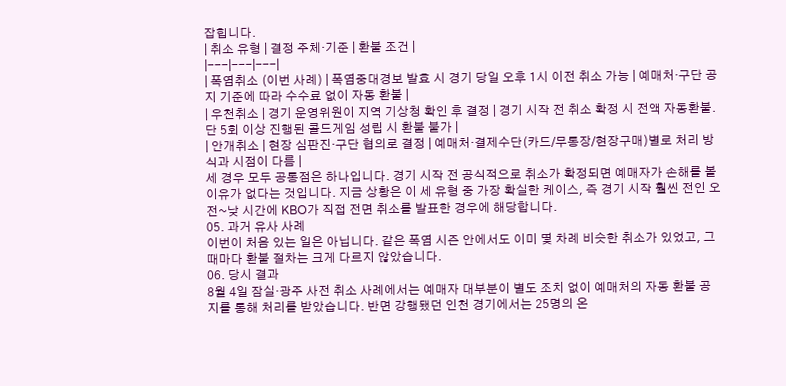잡힙니다.
| 취소 유형 | 결정 주체·기준 | 환불 조건 |
|---|---|---|
| 폭염취소 (이번 사례) | 폭염중대경보 발효 시 경기 당일 오후 1시 이전 취소 가능 | 예매처·구단 공지 기준에 따라 수수료 없이 자동 환불 |
| 우천취소 | 경기 운영위원이 지역 기상청 확인 후 결정 | 경기 시작 전 취소 확정 시 전액 자동환불. 단 5회 이상 진행된 콜드게임 성립 시 환불 불가 |
| 안개취소 | 현장 심판진·구단 협의로 결정 | 예매처·결제수단(카드/무통장/현장구매)별로 처리 방식과 시점이 다름 |
세 경우 모두 공통점은 하나입니다. 경기 시작 전 공식적으로 취소가 확정되면 예매자가 손해를 볼 이유가 없다는 것입니다. 지금 상황은 이 세 유형 중 가장 확실한 케이스, 즉 경기 시작 훨씬 전인 오전~낮 시간에 KBO가 직접 전면 취소를 발표한 경우에 해당합니다.
05. 과거 유사 사례
이번이 처음 있는 일은 아닙니다. 같은 폭염 시즌 안에서도 이미 몇 차례 비슷한 취소가 있었고, 그때마다 환불 절차는 크게 다르지 않았습니다.
06. 당시 결과
8월 4일 잠실·광주 사전 취소 사례에서는 예매자 대부분이 별도 조치 없이 예매처의 자동 환불 공지를 통해 처리를 받았습니다. 반면 강행됐던 인천 경기에서는 25명의 온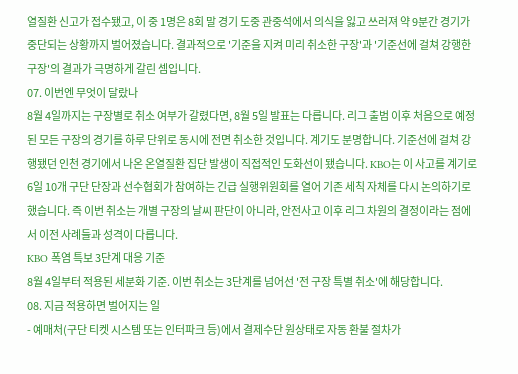열질환 신고가 접수됐고, 이 중 1명은 8회 말 경기 도중 관중석에서 의식을 잃고 쓰러져 약 9분간 경기가 중단되는 상황까지 벌어졌습니다. 결과적으로 '기준을 지켜 미리 취소한 구장'과 '기준선에 걸쳐 강행한 구장'의 결과가 극명하게 갈린 셈입니다.
07. 이번엔 무엇이 달랐나
8월 4일까지는 구장별로 취소 여부가 갈렸다면, 8월 5일 발표는 다릅니다. 리그 출범 이후 처음으로 예정된 모든 구장의 경기를 하루 단위로 동시에 전면 취소한 것입니다. 계기도 분명합니다. 기준선에 걸쳐 강행됐던 인천 경기에서 나온 온열질환 집단 발생이 직접적인 도화선이 됐습니다. KBO는 이 사고를 계기로 6일 10개 구단 단장과 선수협회가 참여하는 긴급 실행위원회를 열어 기존 세칙 자체를 다시 논의하기로 했습니다. 즉 이번 취소는 개별 구장의 날씨 판단이 아니라, 안전사고 이후 리그 차원의 결정이라는 점에서 이전 사례들과 성격이 다릅니다.
KBO 폭염 특보 3단계 대응 기준
8월 4일부터 적용된 세분화 기준. 이번 취소는 3단계를 넘어선 '전 구장 특별 취소'에 해당합니다.
08. 지금 적용하면 벌어지는 일
- 예매처(구단 티켓 시스템 또는 인터파크 등)에서 결제수단 원상태로 자동 환불 절차가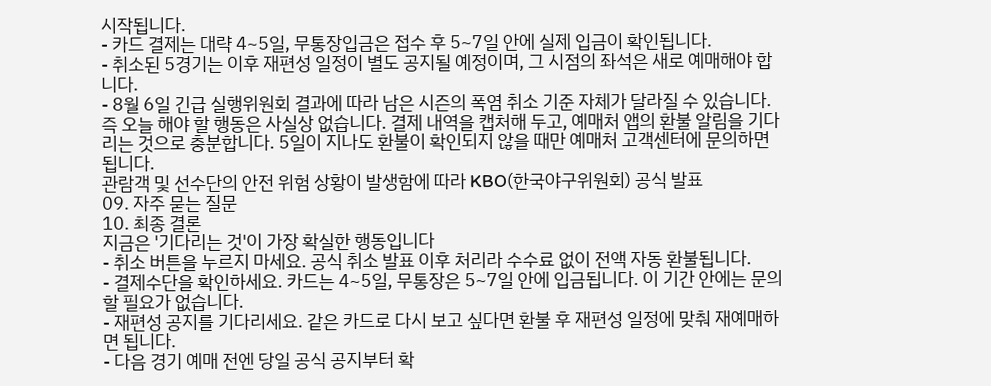시작됩니다.
- 카드 결제는 대략 4~5일, 무통장입금은 접수 후 5~7일 안에 실제 입금이 확인됩니다.
- 취소된 5경기는 이후 재편성 일정이 별도 공지될 예정이며, 그 시점의 좌석은 새로 예매해야 합니다.
- 8월 6일 긴급 실행위원회 결과에 따라 남은 시즌의 폭염 취소 기준 자체가 달라질 수 있습니다.
즉 오늘 해야 할 행동은 사실상 없습니다. 결제 내역을 캡처해 두고, 예매처 앱의 환불 알림을 기다리는 것으로 충분합니다. 5일이 지나도 환불이 확인되지 않을 때만 예매처 고객센터에 문의하면 됩니다.
관람객 및 선수단의 안전 위험 상황이 발생함에 따라 KBO(한국야구위원회) 공식 발표
09. 자주 묻는 질문
10. 최종 결론
지금은 '기다리는 것'이 가장 확실한 행동입니다
- 취소 버튼을 누르지 마세요. 공식 취소 발표 이후 처리라 수수료 없이 전액 자동 환불됩니다.
- 결제수단을 확인하세요. 카드는 4~5일, 무통장은 5~7일 안에 입금됩니다. 이 기간 안에는 문의할 필요가 없습니다.
- 재편성 공지를 기다리세요. 같은 카드로 다시 보고 싶다면 환불 후 재편성 일정에 맞춰 재예매하면 됩니다.
- 다음 경기 예매 전엔 당일 공식 공지부터 확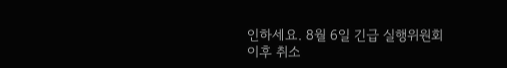인하세요. 8월 6일 긴급 실행위원회 이후 취소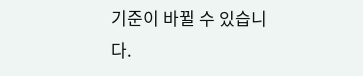기준이 바뀔 수 있습니다.